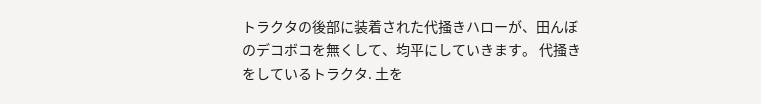トラクタの後部に装着された代掻きハローが、田んぼのデコボコを無くして、均平にしていきます。 代掻きをしているトラクタ. 土を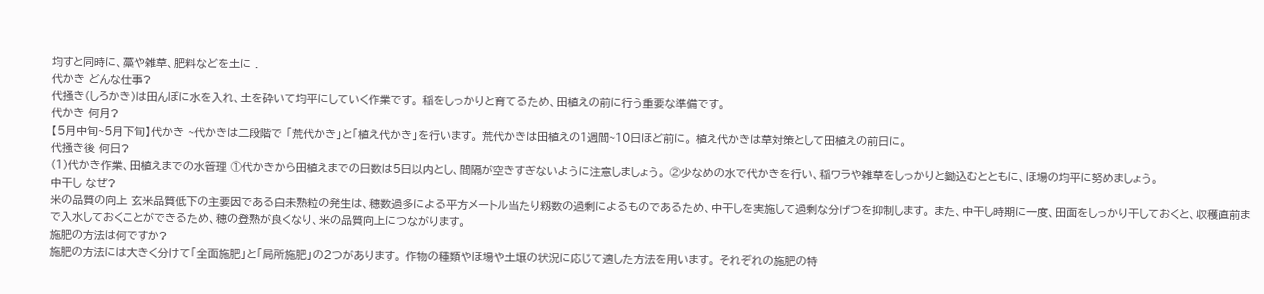均すと同時に、藁や雑草、肥料などを土に .
代かき どんな仕事?
代掻き(しろかき)は田んぼに水を入れ、土を砕いて均平にしていく作業です。 稲をしっかりと育てるため、田植えの前に行う重要な準備です。
代かき 何月?
【5月中旬~5月下旬】代かき ~代かきは二段階で 「荒代かき」と「植え代かき」を行います。 荒代かきは田植えの1週間~10日ほど前に。 植え代かきは草対策として田植えの前日に。
代掻き後 何日?
(1)代かき作業、田植えまでの水管理 ①代かきから田植えまでの日数は5日以内とし、間隔が空きすぎないように注意しましょう。 ②少なめの水で代かきを行い、稲ワラや雑草をしっかりと鋤込むとともに、ほ場の均平に努めましょう。
中干し なぜ?
米の品質の向上 玄米品質低下の主要因である白未熟粒の発生は、穂数過多による平方メートル当たり籾数の過剰によるものであるため、中干しを実施して過剰な分げつを抑制します。 また、中干し時期に一度、田面をしっかり干しておくと、収穫直前まで入水しておくことができるため、穂の登熟が良くなり、米の品質向上につながります。
施肥の方法は何ですか?
施肥の方法には大きく分けて「全面施肥」と「局所施肥」の2つがあります。 作物の種類やほ場や土壌の状況に応じて適した方法を用います。 それぞれの施肥の特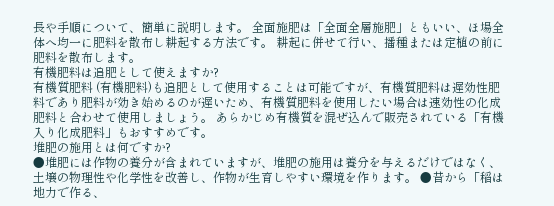長や手順について、簡単に説明します。 全面施肥は「全面全層施肥」ともいい、ほ場全体へ均一に肥料を散布し耕起する方法です。 耕起に併せて行い、播種または定植の前に肥料を散布します。
有機肥料は追肥として使えますか?
有機質肥料 (有機肥料)も追肥として使用することは可能ですが、有機質肥料は遅効性肥料であり肥料が効き始めるのが遅いため、有機質肥料を使用したい場合は速効性の化成肥料と合わせて使用しましょう。 あらかじめ有機質を混ぜ込んで販売されている「有機入り化成肥料」もおすすめです。
堆肥の施用とは何ですか?
●堆肥には作物の養分が含まれていますが、堆肥の施用は養分を与えるだけではなく、土壌の物理性や化学性を改善し、作物が生育しやすい環境を作ります。 ●昔から「稲は地力で作る、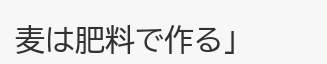麦は肥料で作る」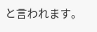と言われます。